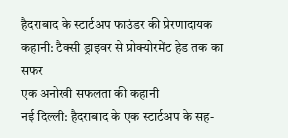हैदराबाद के स्टार्टअप फाउंडर की प्रेरणादायक कहानी: टैक्सी ड्राइवर से प्रोक्योरमेंट हेड तक का सफर
एक अनोखी सफलता की कहानी
नई दिल्ली: हैदराबाद के एक स्टार्टअप के सह-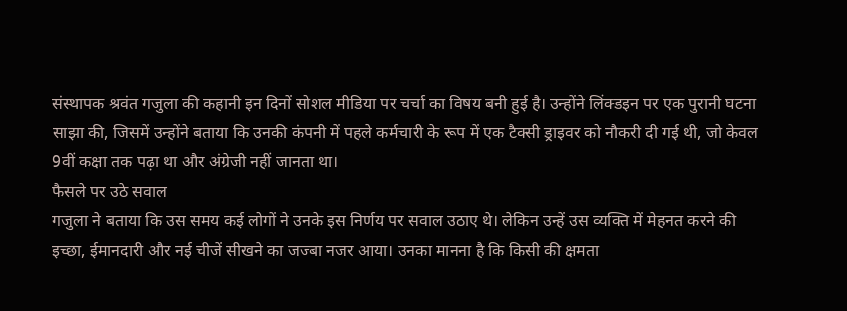संस्थापक श्रवंत गजुला की कहानी इन दिनों सोशल मीडिया पर चर्चा का विषय बनी हुई है। उन्होंने लिंक्डइन पर एक पुरानी घटना साझा की, जिसमें उन्होंने बताया कि उनकी कंपनी में पहले कर्मचारी के रूप में एक टैक्सी ड्राइवर को नौकरी दी गई थी, जो केवल 9वीं कक्षा तक पढ़ा था और अंग्रेजी नहीं जानता था।
फैसले पर उठे सवाल
गजुला ने बताया कि उस समय कई लोगों ने उनके इस निर्णय पर सवाल उठाए थे। लेकिन उन्हें उस व्यक्ति में मेहनत करने की इच्छा, ईमानदारी और नई चीजें सीखने का जज्बा नजर आया। उनका मानना है कि किसी की क्षमता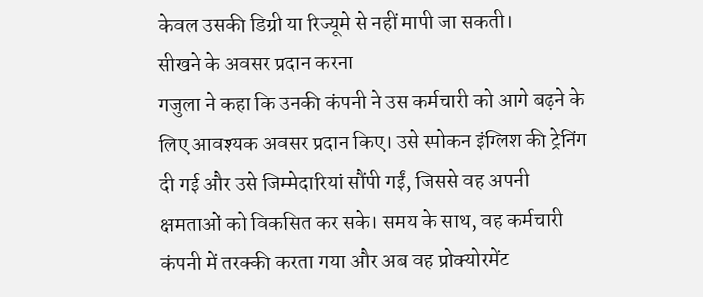केवल उसकी डिग्री या रिज्यूमे से नहीं मापी जा सकती।
सीखने के अवसर प्रदान करना
गजुला ने कहा कि उनकी कंपनी ने उस कर्मचारी को आगे बढ़ने के लिए आवश्यक अवसर प्रदान किए। उसे स्पोकन इंग्लिश की ट्रेनिंग दी गई और उसे जिम्मेदारियां सौंपी गईं, जिससे वह अपनी क्षमताओं को विकसित कर सके। समय के साथ, वह कर्मचारी कंपनी में तरक्की करता गया और अब वह प्रोक्योरमेंट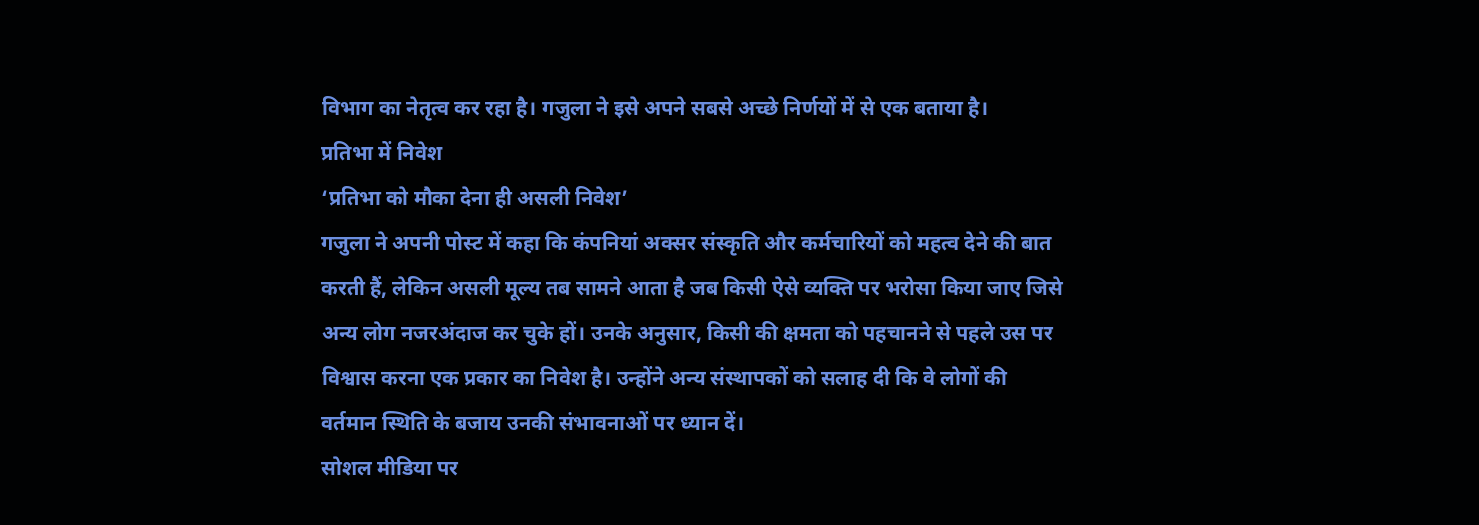विभाग का नेतृत्व कर रहा है। गजुला ने इसे अपने सबसे अच्छे निर्णयों में से एक बताया है।
प्रतिभा में निवेश
‘प्रतिभा को मौका देना ही असली निवेश’
गजुला ने अपनी पोस्ट में कहा कि कंपनियां अक्सर संस्कृति और कर्मचारियों को महत्व देने की बात करती हैं, लेकिन असली मूल्य तब सामने आता है जब किसी ऐसे व्यक्ति पर भरोसा किया जाए जिसे अन्य लोग नजरअंदाज कर चुके हों। उनके अनुसार, किसी की क्षमता को पहचानने से पहले उस पर विश्वास करना एक प्रकार का निवेश है। उन्होंने अन्य संस्थापकों को सलाह दी कि वे लोगों की वर्तमान स्थिति के बजाय उनकी संभावनाओं पर ध्यान दें।
सोशल मीडिया पर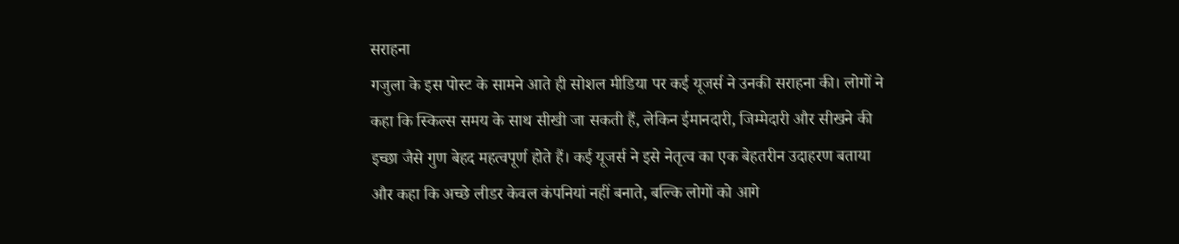सराहना
गजुला के इस पोस्ट के सामने आते ही सोशल मीडिया पर कई यूजर्स ने उनकी सराहना की। लोगों ने कहा कि स्किल्स समय के साथ सीखी जा सकती हैं, लेकिन ईमानदारी, जिम्मेदारी और सीखने की इच्छा जैसे गुण बेहद महत्वपूर्ण होते हैं। कई यूजर्स ने इसे नेतृत्व का एक बेहतरीन उदाहरण बताया और कहा कि अच्छे लीडर केवल कंपनियां नहीं बनाते, बल्कि लोगों को आगे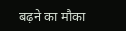बढ़ने का मौका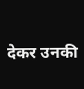देकर उनकी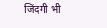जिंदगी भी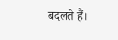बदलते हैं।